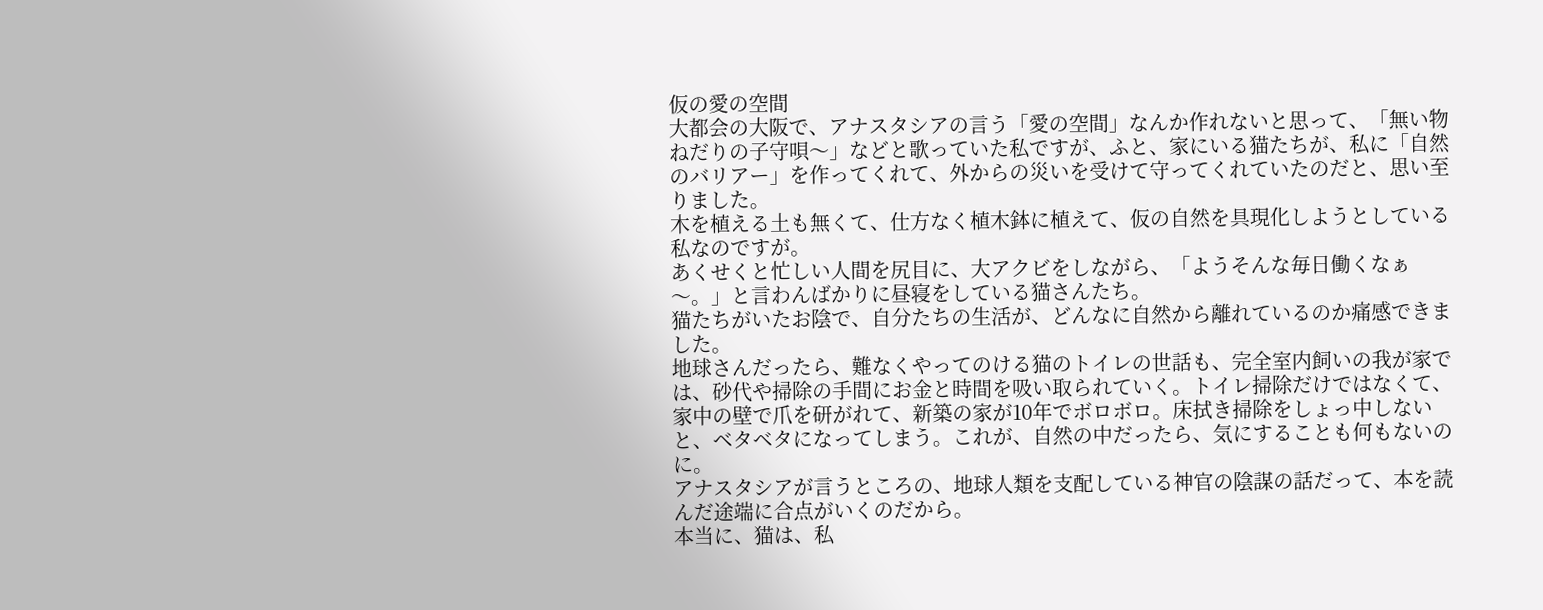仮の愛の空間
大都会の大阪で、アナスタシアの言う「愛の空間」なんか作れないと思って、「無い物ねだりの子守唄〜」などと歌っていた私ですが、ふと、家にいる猫たちが、私に「自然のバリアー」を作ってくれて、外からの災いを受けて守ってくれていたのだと、思い至りました。
木を植える土も無くて、仕方なく植木鉢に植えて、仮の自然を具現化しようとしている私なのですが。
あくせくと忙しい人間を尻目に、大アクビをしながら、「ようそんな毎日働くなぁ〜。」と言わんばかりに昼寝をしている猫さんたち。
猫たちがいたお陰で、自分たちの生活が、どんなに自然から離れているのか痛感できました。
地球さんだったら、難なくやってのける猫のトイレの世話も、完全室内飼いの我が家では、砂代や掃除の手間にお金と時間を吸い取られていく。トイレ掃除だけではなくて、家中の壁で爪を研がれて、新築の家が10年でボロボロ。床拭き掃除をしょっ中しないと、ベタベタになってしまう。これが、自然の中だったら、気にすることも何もないのに。
アナスタシアが言うところの、地球人類を支配している神官の陰謀の話だって、本を読んだ途端に合点がいくのだから。
本当に、猫は、私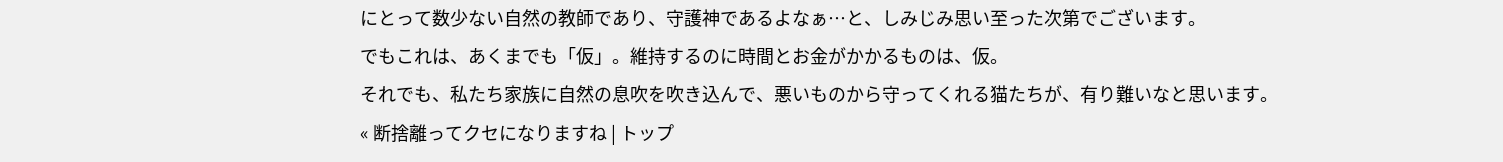にとって数少ない自然の教師であり、守護神であるよなぁ…と、しみじみ思い至った次第でございます。
でもこれは、あくまでも「仮」。維持するのに時間とお金がかかるものは、仮。
それでも、私たち家族に自然の息吹を吹き込んで、悪いものから守ってくれる猫たちが、有り難いなと思います。
« 断捨離ってクセになりますね | トップ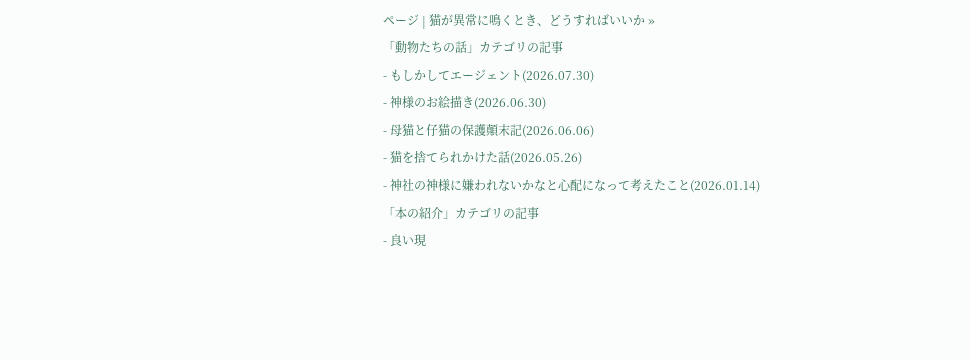ページ | 猫が異常に鳴くとき、どうすればいいか »
「動物たちの話」カテゴリの記事
- もしかしてエージェント(2026.07.30)
- 神様のお絵描き(2026.06.30)
- 母猫と仔猫の保護顛末記(2026.06.06)
- 猫を捨てられかけた話(2026.05.26)
- 神社の神様に嫌われないかなと心配になって考えたこと(2026.01.14)
「本の紹介」カテゴリの記事
- 良い現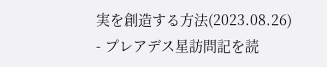実を創造する方法(2023.08.26)
- プレアデス星訪問記を読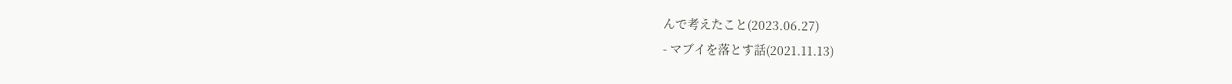んで考えたこと(2023.06.27)
- マブイを落とす話(2021.11.13)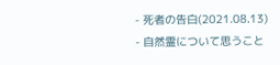- 死者の告白(2021.08.13)
- 自然霊について思うこと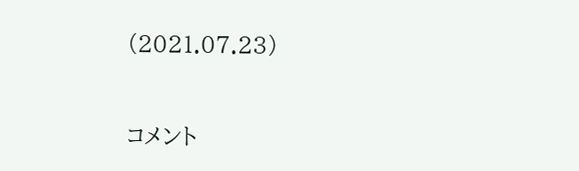(2021.07.23)


コメント